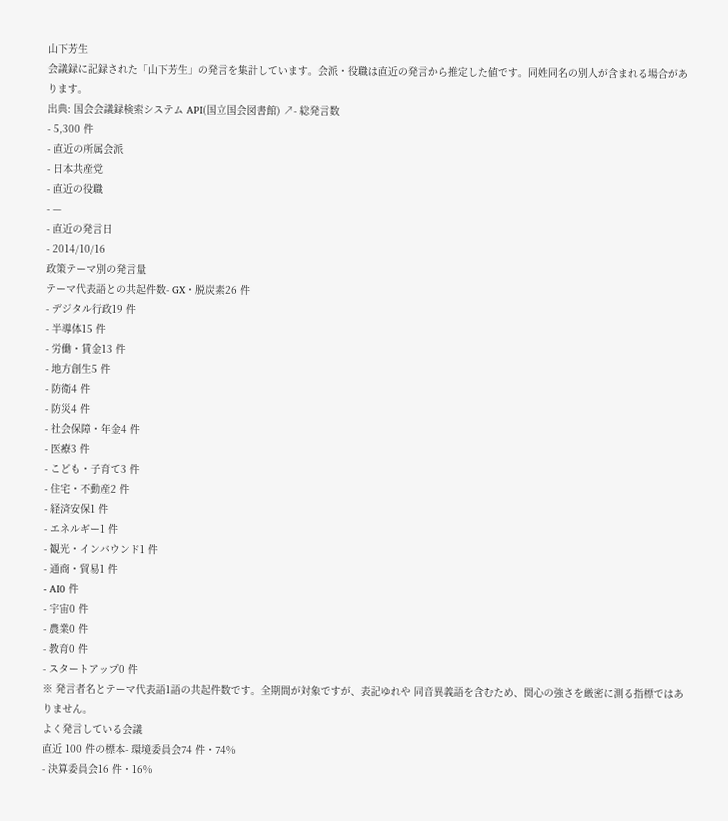山下芳生
会議録に記録された「山下芳生」の発言を集計しています。会派・役職は直近の発言から推定した値です。同姓同名の別人が含まれる場合があります。
出典: 国会会議録検索システム API(国立国会図書館) ↗- 総発言数
- 5,300 件
- 直近の所属会派
- 日本共産党
- 直近の役職
- —
- 直近の発言日
- 2014/10/16
政策テーマ別の発言量
テーマ代表語との共起件数- GX・脱炭素26 件
- デジタル行政19 件
- 半導体15 件
- 労働・賃金13 件
- 地方創生5 件
- 防衛4 件
- 防災4 件
- 社会保障・年金4 件
- 医療3 件
- こども・子育て3 件
- 住宅・不動産2 件
- 経済安保1 件
- エネルギー1 件
- 観光・インバウンド1 件
- 通商・貿易1 件
- AI0 件
- 宇宙0 件
- 農業0 件
- 教育0 件
- スタートアップ0 件
※ 発言者名とテーマ代表語1語の共起件数です。全期間が対象ですが、表記ゆれや 同音異義語を含むため、関心の強さを厳密に測る指標ではありません。
よく発言している会議
直近 100 件の標本- 環境委員会74 件・74%
- 決算委員会16 件・16%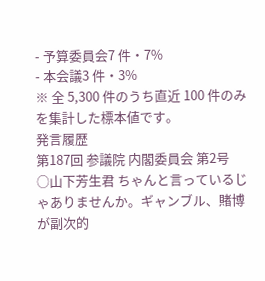- 予算委員会7 件・7%
- 本会議3 件・3%
※ 全 5,300 件のうち直近 100 件のみを集計した標本値です。
発言履歴
第187回 参議院 内閣委員会 第2号
○山下芳生君 ちゃんと言っているじゃありませんか。ギャンブル、賭博が副次的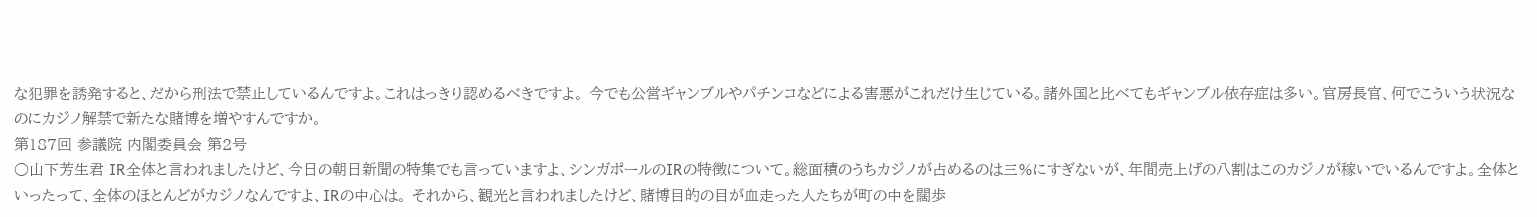な犯罪を誘発すると、だから刑法で禁止しているんですよ。これはっきり認めるべきですよ。 今でも公営ギャンブルやパチンコなどによる害悪がこれだけ生じている。諸外国と比べてもギャンブル依存症は多い。官房長官、何でこういう状況なのにカジノ解禁で新たな賭博を増やすんですか。
第187回 参議院 内閣委員会 第2号
○山下芳生君 IR全体と言われましたけど、今日の朝日新聞の特集でも言っていますよ、シンガポールのIRの特徴について。総面積のうちカジノが占めるのは三%にすぎないが、年間売上げの八割はこのカジノが稼いでいるんですよ。全体といったって、全体のほとんどがカジノなんですよ、IRの中心は。 それから、観光と言われましたけど、賭博目的の目が血走った人たちが町の中を闊歩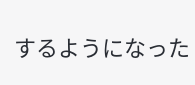するようになった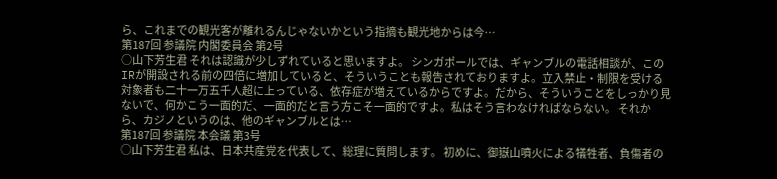ら、これまでの観光客が離れるんじゃないかという指摘も観光地からは今…
第187回 参議院 内閣委員会 第2号
○山下芳生君 それは認識が少しずれていると思いますよ。 シンガポールでは、ギャンブルの電話相談が、このIRが開設される前の四倍に増加していると、そういうことも報告されておりますよ。立入禁止・制限を受ける対象者も二十一万五千人超に上っている、依存症が増えているからですよ。だから、そういうことをしっかり見ないで、何かこう一面的だ、一面的だと言う方こそ一面的ですよ。私はそう言わなければならない。 それから、カジノというのは、他のギャンブルとは…
第187回 参議院 本会議 第3号
○山下芳生君 私は、日本共産党を代表して、総理に質問します。 初めに、御嶽山噴火による犠牲者、負傷者の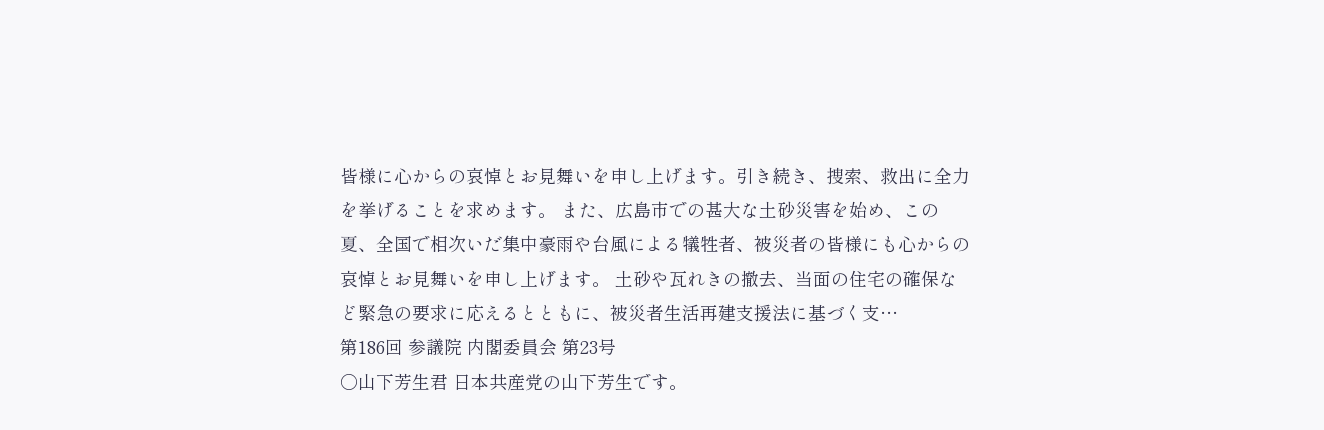皆様に心からの哀悼とお見舞いを申し上げます。引き続き、捜索、救出に全力を挙げることを求めます。 また、広島市での甚大な土砂災害を始め、この夏、全国で相次いだ集中豪雨や台風による犠牲者、被災者の皆様にも心からの哀悼とお見舞いを申し上げます。 土砂や瓦れきの撤去、当面の住宅の確保など緊急の要求に応えるとともに、被災者生活再建支援法に基づく支…
第186回 参議院 内閣委員会 第23号
○山下芳生君 日本共産党の山下芳生です。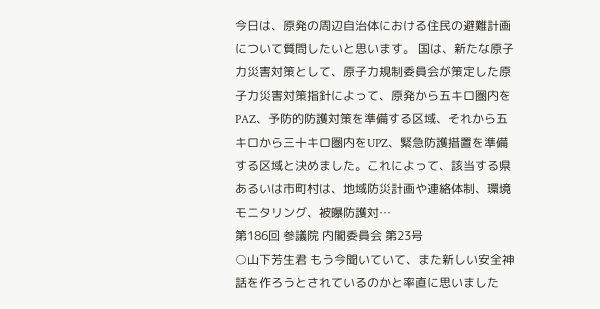今日は、原発の周辺自治体における住民の避難計画について質問したいと思います。 国は、新たな原子力災害対策として、原子力規制委員会が策定した原子力災害対策指針によって、原発から五キロ圏内をPAZ、予防的防護対策を準備する区域、それから五キロから三十キロ圏内をUPZ、緊急防護措置を準備する区域と決めました。これによって、該当する県あるいは市町村は、地域防災計画や連絡体制、環境モニタリング、被曝防護対…
第186回 参議院 内閣委員会 第23号
○山下芳生君 もう今聞いていて、また新しい安全神話を作ろうとされているのかと率直に思いました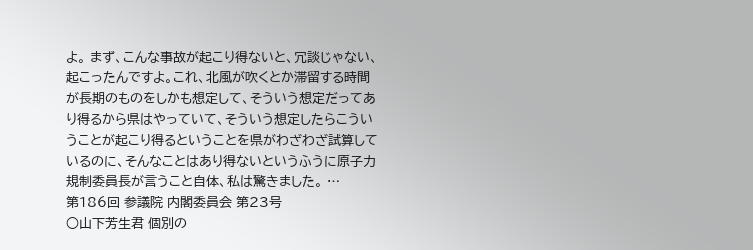よ。 まず、こんな事故が起こり得ないと、冗談じゃない、起こったんですよ。これ、北風が吹くとか滞留する時間が長期のものをしかも想定して、そういう想定だってあり得るから県はやっていて、そういう想定したらこういうことが起こり得るということを県がわざわざ試算しているのに、そんなことはあり得ないというふうに原子力規制委員長が言うこと自体、私は驚きました。 …
第186回 参議院 内閣委員会 第23号
○山下芳生君 個別の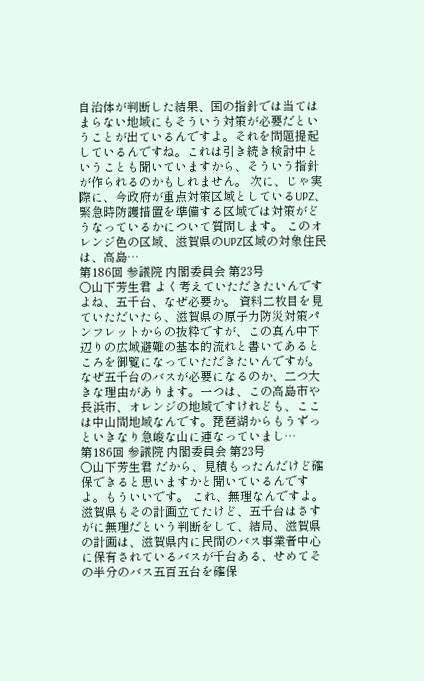自治体が判断した結果、国の指針では当てはまらない地域にもそういう対策が必要だということが出ているんですよ。それを問題提起しているんですね。これは引き続き検討中ということも聞いていますから、そういう指針が作られるのかもしれません。 次に、じゃ実際に、今政府が重点対策区域としているUPZ、緊急時防護措置を準備する区域では対策がどうなっているかについて質問します。 このオレンジ色の区域、滋賀県のUPZ区域の対象住民は、高島…
第186回 参議院 内閣委員会 第23号
○山下芳生君 よく考えていただきたいんですよね、五千台、なぜ必要か。 資料二枚目を見ていただいたら、滋賀県の原子力防災対策パンフレットからの抜粋ですが、この真ん中下辺りの広域避難の基本的流れと書いてあるところを御覧になっていただきたいんですが。 なぜ五千台のバスが必要になるのか、二つ大きな理由があります。一つは、この高島市や長浜市、オレンジの地域ですけれども、ここは中山間地域なんです。琵琶湖からもうずっといきなり急峻な山に連なっていまし…
第186回 参議院 内閣委員会 第23号
○山下芳生君 だから、見積もったんだけど確保できると思いますかと聞いているんですよ。もういいです。 これ、無理なんですよ。滋賀県もその計画立てたけど、五千台はさすがに無理だという判断をして、結局、滋賀県の計画は、滋賀県内に民間のバス事業者中心に保有されているバスが千台ある、せめてその半分のバス五百五台を確保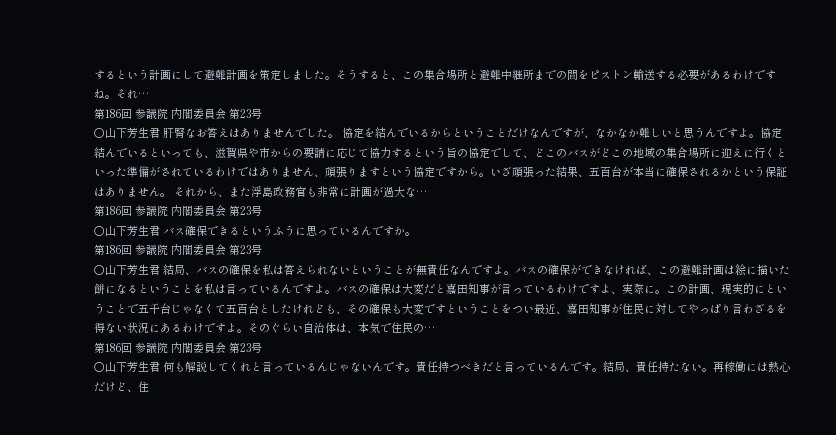するという計画にして避難計画を策定しました。そうすると、この集合場所と避難中継所までの間をピストン輸送する必要があるわけですね。それ…
第186回 参議院 内閣委員会 第23号
○山下芳生君 肝腎なお答えはありませんでした。 協定を結んでいるからということだけなんですが、なかなか難しいと思うんですよ。協定結んでいるといっても、滋賀県や市からの要請に応じて協力するという旨の協定でして、どこのバスがどこの地域の集合場所に迎えに行くといった準備がされているわけではありません、頑張りますという協定ですから。いざ頑張った結果、五百台が本当に確保されるかという保証はありません。 それから、また浮島政務官も非常に計画が過大な…
第186回 参議院 内閣委員会 第23号
○山下芳生君 バス確保できるというふうに思っているんですか。
第186回 参議院 内閣委員会 第23号
○山下芳生君 結局、バスの確保を私は答えられないということが無責任なんですよ。バスの確保ができなければ、この避難計画は絵に描いた餅になるということを私は言っているんですよ。バスの確保は大変だと嘉田知事が言っているわけですよ、実際に。この計画、現実的にということで五千台じゃなくて五百台としたけれども、その確保も大変ですということをつい最近、嘉田知事が住民に対してやっぱり言わざるを得ない状況にあるわけですよ。そのぐらい自治体は、本気で住民の…
第186回 参議院 内閣委員会 第23号
○山下芳生君 何も解説してくれと言っているんじゃないんです。責任持つべきだと言っているんです。結局、責任持たない。再稼働には熱心だけど、住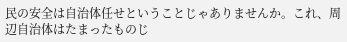民の安全は自治体任せということじゃありませんか。これ、周辺自治体はたまったものじ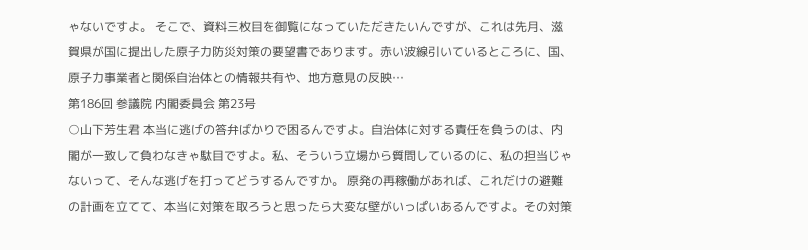ゃないですよ。 そこで、資料三枚目を御覧になっていただきたいんですが、これは先月、滋賀県が国に提出した原子力防災対策の要望書であります。赤い波線引いているところに、国、原子力事業者と関係自治体との情報共有や、地方意見の反映…
第186回 参議院 内閣委員会 第23号
○山下芳生君 本当に逃げの答弁ばかりで困るんですよ。自治体に対する責任を負うのは、内閣が一致して負わなきゃ駄目ですよ。私、そういう立場から質問しているのに、私の担当じゃないって、そんな逃げを打ってどうするんですか。 原発の再稼働があれば、これだけの避難の計画を立てて、本当に対策を取ろうと思ったら大変な壁がいっぱいあるんですよ。その対策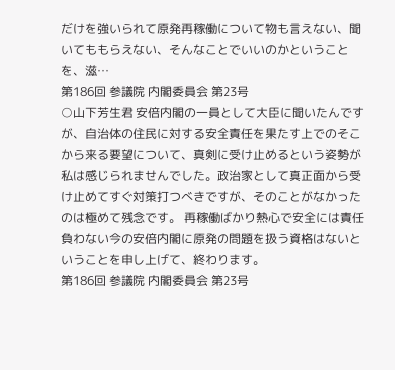だけを強いられて原発再稼働について物も言えない、聞いてももらえない、そんなことでいいのかということを、滋…
第186回 参議院 内閣委員会 第23号
○山下芳生君 安倍内閣の一員として大臣に聞いたんですが、自治体の住民に対する安全責任を果たす上でのそこから来る要望について、真剣に受け止めるという姿勢が私は感じられませんでした。政治家として真正面から受け止めてすぐ対策打つべきですが、そのことがなかったのは極めて残念です。 再稼働ばかり熱心で安全には責任負わない今の安倍内閣に原発の問題を扱う資格はないということを申し上げて、終わります。
第186回 参議院 内閣委員会 第23号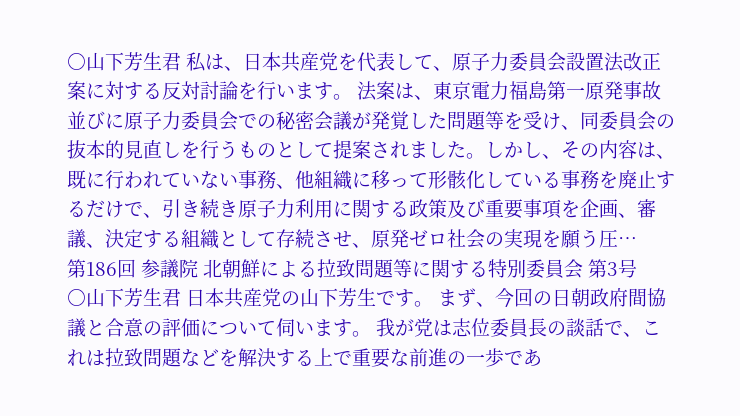○山下芳生君 私は、日本共産党を代表して、原子力委員会設置法改正案に対する反対討論を行います。 法案は、東京電力福島第一原発事故並びに原子力委員会での秘密会議が発覚した問題等を受け、同委員会の抜本的見直しを行うものとして提案されました。しかし、その内容は、既に行われていない事務、他組織に移って形骸化している事務を廃止するだけで、引き続き原子力利用に関する政策及び重要事項を企画、審議、決定する組織として存続させ、原発ゼロ社会の実現を願う圧…
第186回 参議院 北朝鮮による拉致問題等に関する特別委員会 第3号
○山下芳生君 日本共産党の山下芳生です。 まず、今回の日朝政府間協議と合意の評価について伺います。 我が党は志位委員長の談話で、これは拉致問題などを解決する上で重要な前進の一歩であ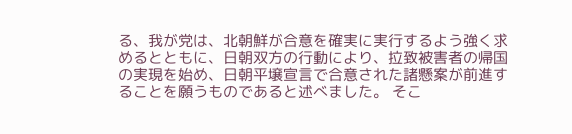る、我が党は、北朝鮮が合意を確実に実行するよう強く求めるとともに、日朝双方の行動により、拉致被害者の帰国の実現を始め、日朝平壌宣言で合意された諸懸案が前進することを願うものであると述べました。 そこ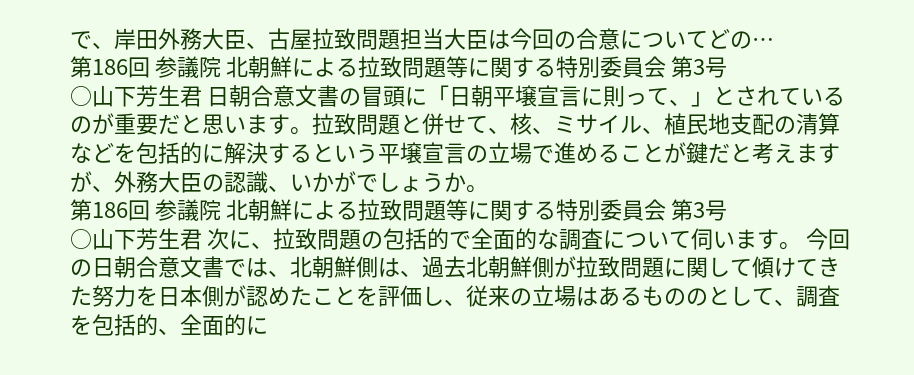で、岸田外務大臣、古屋拉致問題担当大臣は今回の合意についてどの…
第186回 参議院 北朝鮮による拉致問題等に関する特別委員会 第3号
○山下芳生君 日朝合意文書の冒頭に「日朝平壌宣言に則って、」とされているのが重要だと思います。拉致問題と併せて、核、ミサイル、植民地支配の清算などを包括的に解決するという平壌宣言の立場で進めることが鍵だと考えますが、外務大臣の認識、いかがでしょうか。
第186回 参議院 北朝鮮による拉致問題等に関する特別委員会 第3号
○山下芳生君 次に、拉致問題の包括的で全面的な調査について伺います。 今回の日朝合意文書では、北朝鮮側は、過去北朝鮮側が拉致問題に関して傾けてきた努力を日本側が認めたことを評価し、従来の立場はあるもののとして、調査を包括的、全面的に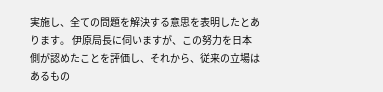実施し、全ての問題を解決する意思を表明したとあります。 伊原局長に伺いますが、この努力を日本側が認めたことを評価し、それから、従来の立場はあるもの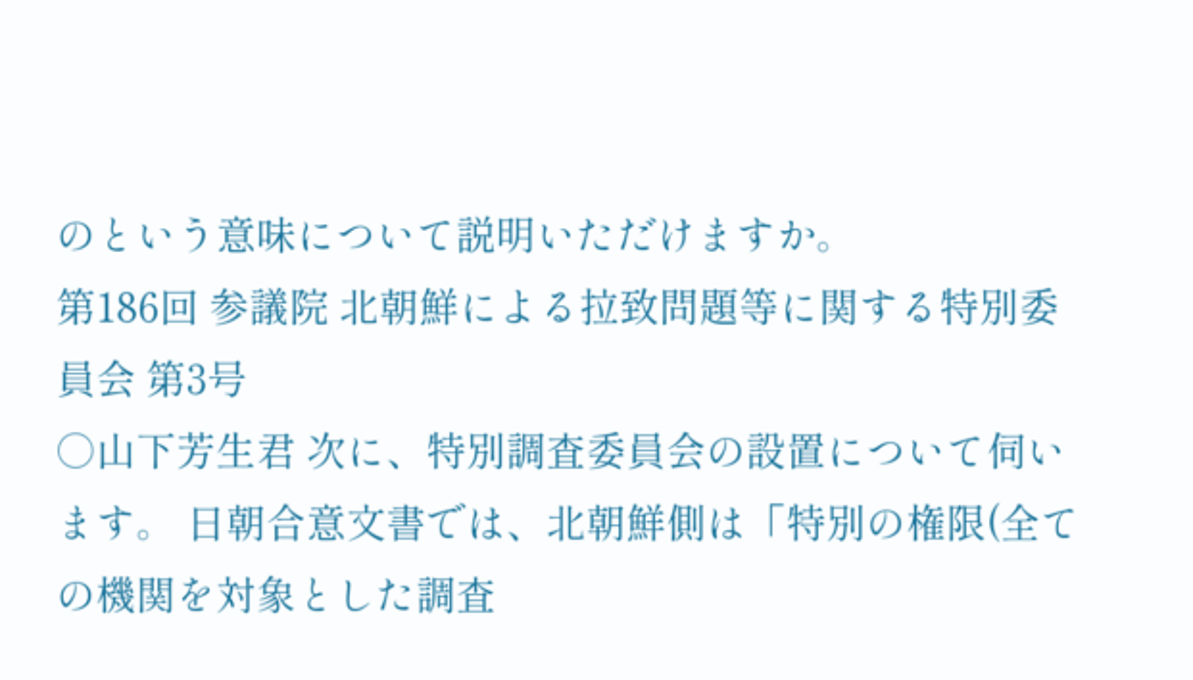のという意味について説明いただけますか。
第186回 参議院 北朝鮮による拉致問題等に関する特別委員会 第3号
○山下芳生君 次に、特別調査委員会の設置について伺います。 日朝合意文書では、北朝鮮側は「特別の権限(全ての機関を対象とした調査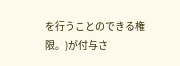を行うことのできる権限。)が付与さ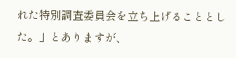れた特別調査委員会を立ち上げることとした。」とありますが、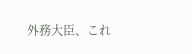外務大臣、これ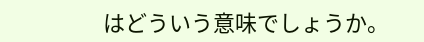はどういう意味でしょうか。